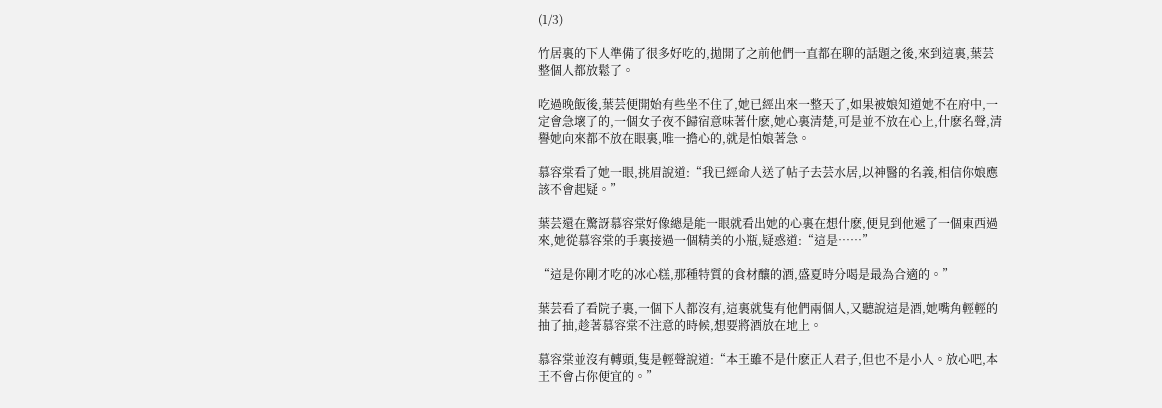(1/3)

竹居裏的下人準備了很多好吃的,拋開了之前他們一直都在聊的話題之後,來到這裏,葉芸整個人都放鬆了。

吃過晚飯後,葉芸便開始有些坐不住了,她已經出來一整天了,如果被娘知道她不在府中,一定會急壞了的,一個女子夜不歸宿意味著什麽,她心裏清楚,可是並不放在心上,什麽名聲,清譽她向來都不放在眼裏,唯一擔心的,就是怕娘著急。

慕容棠看了她一眼,挑眉說道:“我已經命人送了帖子去芸水居,以神醫的名義,相信你娘應該不會起疑。”

葉芸還在驚訝慕容棠好像總是能一眼就看出她的心裏在想什麽,便見到他遞了一個東西過來,她從慕容棠的手裏接過一個精美的小瓶,疑惑道:“這是……”

“這是你剛才吃的冰心糕,那種特質的食材釀的酒,盛夏時分喝是最為合適的。”

葉芸看了看院子裏,一個下人都沒有,這裏就隻有他們兩個人,又聽說這是酒,她嘴角輕輕的抽了抽,趁著慕容棠不注意的時候,想要將酒放在地上。

慕容棠並沒有轉頭,隻是輕聲說道:“本王雖不是什麽正人君子,但也不是小人。放心吧,本王不會占你便宜的。”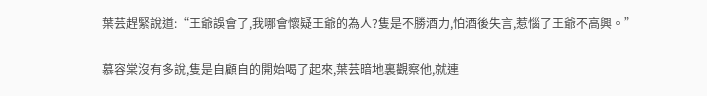葉芸趕緊說道:“王爺誤會了,我哪會懷疑王爺的為人?隻是不勝酒力,怕酒後失言,惹惱了王爺不高興。”

慕容棠沒有多說,隻是自顧自的開始喝了起來,葉芸暗地裏觀察他,就連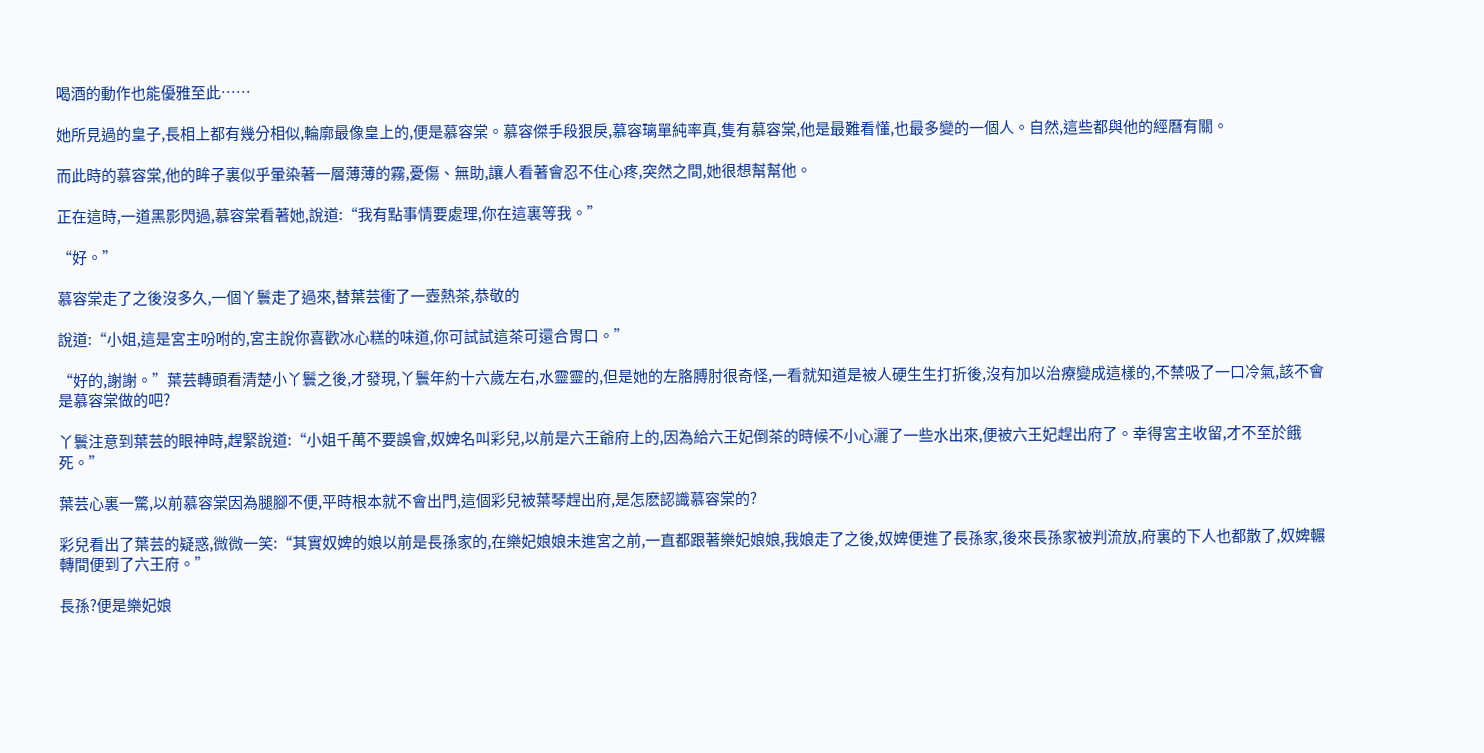喝酒的動作也能優雅至此……

她所見過的皇子,長相上都有幾分相似,輪廓最像皇上的,便是慕容棠。慕容傑手段狠戾,慕容璃單純率真,隻有慕容棠,他是最難看懂,也最多變的一個人。自然,這些都與他的經曆有關。

而此時的慕容棠,他的眸子裏似乎暈染著一層薄薄的霧,憂傷、無助,讓人看著會忍不住心疼,突然之間,她很想幫幫他。

正在這時,一道黑影閃過,慕容棠看著她,說道:“我有點事情要處理,你在這裏等我。”

“好。”

慕容棠走了之後沒多久,一個丫鬟走了過來,替葉芸衝了一壺熱茶,恭敬的

說道:“小姐,這是宮主吩咐的,宮主說你喜歡冰心糕的味道,你可試試這茶可還合胃口。”

“好的,謝謝。”葉芸轉頭看清楚小丫鬟之後,才發現,丫鬟年約十六歲左右,水靈靈的,但是她的左胳膊肘很奇怪,一看就知道是被人硬生生打折後,沒有加以治療變成這樣的,不禁吸了一口冷氣,該不會是慕容棠做的吧?

丫鬟注意到葉芸的眼神時,趕緊說道:“小姐千萬不要誤會,奴婢名叫彩兒,以前是六王爺府上的,因為給六王妃倒茶的時候不小心灑了一些水出來,便被六王妃趕出府了。幸得宮主收留,才不至於餓死。”

葉芸心裏一驚,以前慕容棠因為腿腳不便,平時根本就不會出門,這個彩兒被葉琴趕出府,是怎麽認識慕容棠的?

彩兒看出了葉芸的疑惑,微微一笑:“其實奴婢的娘以前是長孫家的,在樂妃娘娘未進宮之前,一直都跟著樂妃娘娘,我娘走了之後,奴婢便進了長孫家,後來長孫家被判流放,府裏的下人也都散了,奴婢輾轉間便到了六王府。”

長孫?便是樂妃娘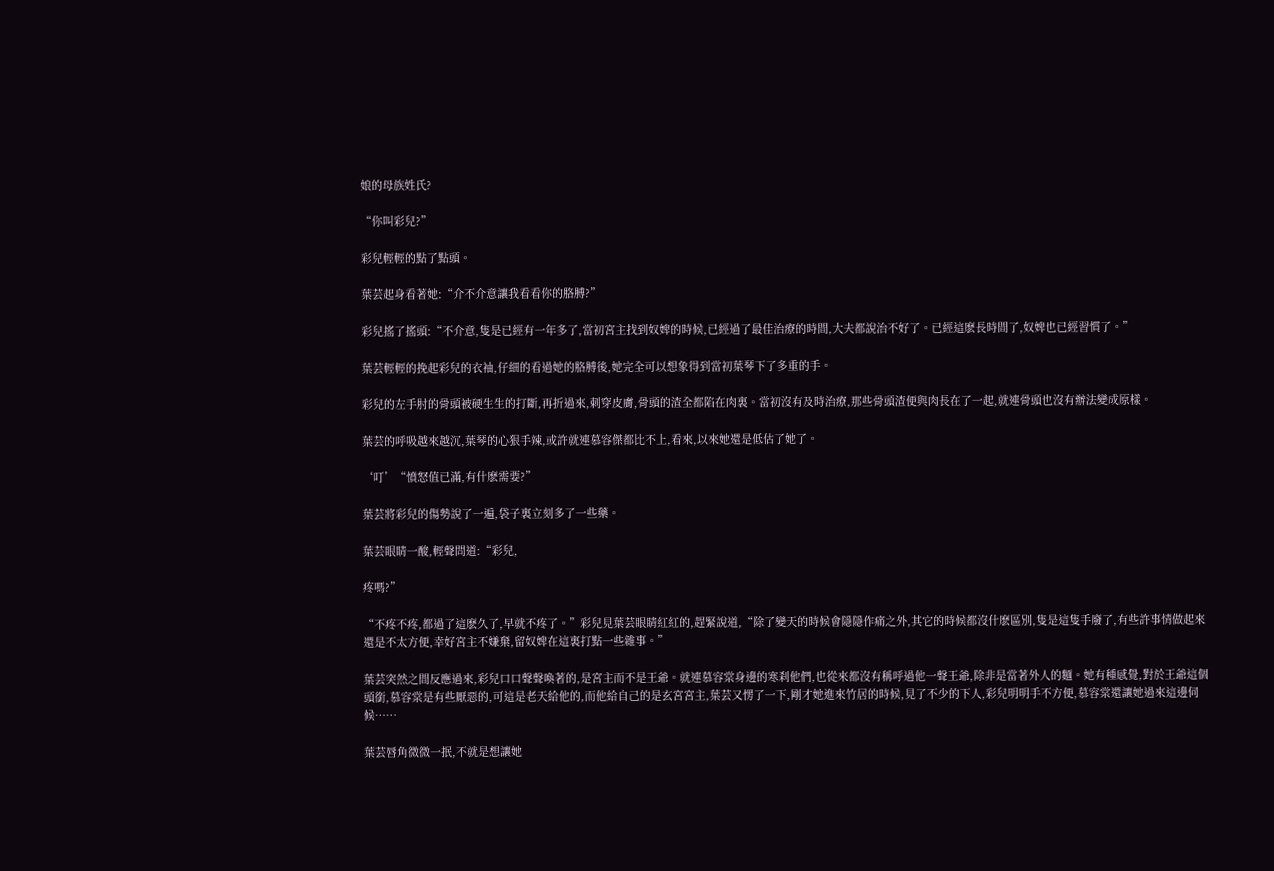娘的母族姓氏?

“你叫彩兒?”

彩兒輕輕的點了點頭。

葉芸起身看著她:“介不介意讓我看看你的胳膊?”

彩兒搖了搖頭:“不介意,隻是已經有一年多了,當初宮主找到奴婢的時候,已經過了最佳治療的時間,大夫都說治不好了。已經這麽長時間了,奴婢也已經習慣了。”

葉芸輕輕的挽起彩兒的衣袖,仔細的看過她的胳膊後,她完全可以想象得到當初葉琴下了多重的手。

彩兒的左手肘的骨頭被硬生生的打斷,再折過來,刺穿皮膚,骨頭的渣全都陷在肉裏。當初沒有及時治療,那些骨頭渣便與肉長在了一起,就連骨頭也沒有辦法變成原樣。

葉芸的呼吸越來越沉,葉琴的心狠手辣,或許就連慕容傑都比不上,看來,以來她還是低估了她了。

‘叮’“憤怒值已滿,有什麽需要?”

葉芸將彩兒的傷勢說了一遍,袋子裏立刻多了一些藥。

葉芸眼睛一酸,輕聲問道:“彩兒,

疼嗎?”

“不疼不疼,都過了這麽久了,早就不疼了。”彩兒見葉芸眼睛紅紅的,趕緊說道,“除了變天的時候會隱隱作痛之外,其它的時候都沒什麽區別,隻是這隻手廢了,有些許事情做起來還是不太方便,幸好宮主不嫌棄,留奴婢在這裏打點一些雜事。”

葉芸突然之間反應過來,彩兒口口聲聲喚著的,是宮主而不是王爺。就連慕容棠身邊的寒刹他們,也從來都沒有稱呼過他一聲王爺,除非是當著外人的麵。她有種感覺,對於王爺這個頭銜,慕容棠是有些厭惡的,可這是老天給他的,而他給自己的是玄宮宮主,葉芸又愣了一下,剛才她進來竹居的時候,見了不少的下人,彩兒明明手不方便,慕容棠還讓她過來這邊伺候……

葉芸唇角微微一抿,不就是想讓她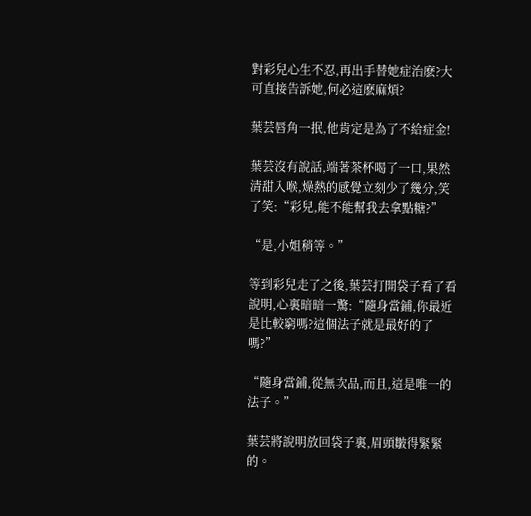對彩兒心生不忍,再出手替她症治麽?大可直接告訴她,何必這麽麻煩?

葉芸唇角一抿,他肯定是為了不給症金!

葉芸沒有說話,端著茶杯喝了一口,果然清甜入喉,燥熱的感覺立刻少了幾分,笑了笑:“彩兒,能不能幫我去拿點糖?”

“是,小姐稍等。”

等到彩兒走了之後,葉芸打開袋子看了看說明,心裏暗暗一驚:“隨身當鋪,你最近是比較窮嗎?這個法子就是最好的了嗎?”

“隨身當鋪,從無次品,而且,這是唯一的法子。”

葉芸將說明放回袋子裏,眉頭皺得緊緊的。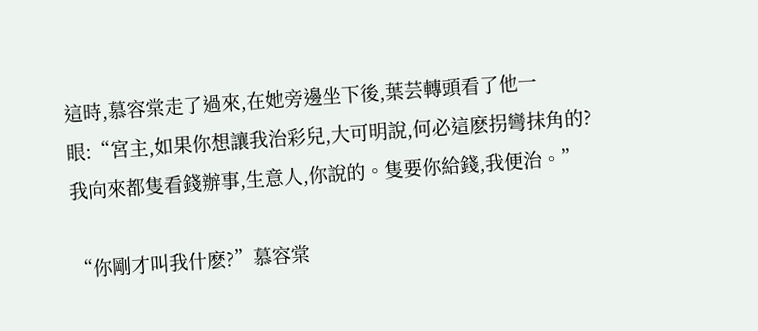這時,慕容棠走了過來,在她旁邊坐下後,葉芸轉頭看了他一眼:“宮主,如果你想讓我治彩兒,大可明說,何必這麽拐彎抹角的?我向來都隻看錢辦事,生意人,你說的。隻要你給錢,我便治。”

“你剛才叫我什麽?”慕容棠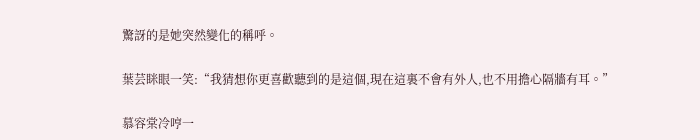驚訝的是她突然變化的稱呼。

葉芸眯眼一笑:“我猜想你更喜歡聽到的是這個,現在這裏不會有外人,也不用擔心隔牆有耳。”

慕容棠冷哼一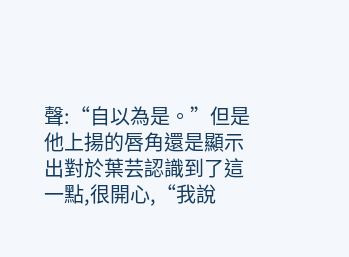聲:“自以為是。”但是他上揚的唇角還是顯示出對於葉芸認識到了這一點,很開心,“我說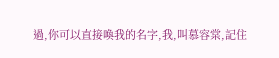過,你可以直接喚我的名字,我,叫慕容棠,記住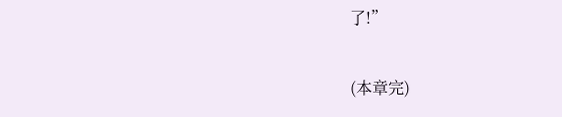了!”

(本章完)